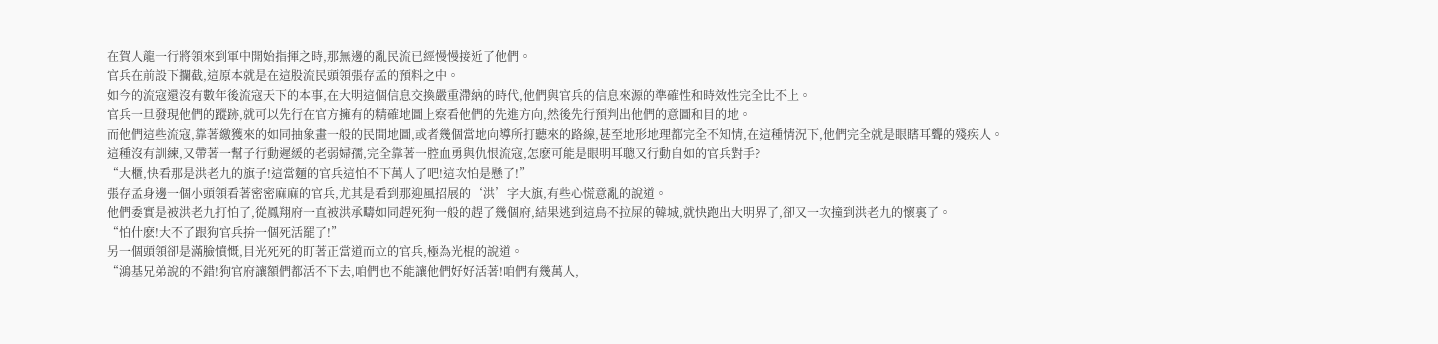在賀人龍一行將領來到軍中開始指揮之時,那無邊的亂民流已經慢慢接近了他們。
官兵在前設下攔截,這原本就是在這股流民頭領張存孟的預料之中。
如今的流寇還沒有數年後流寇天下的本事,在大明這個信息交換嚴重滯納的時代,他們與官兵的信息來源的準確性和時效性完全比不上。
官兵一旦發現他們的蹤跡,就可以先行在官方擁有的精確地圖上察看他們的先進方向,然後先行預判出他們的意圖和目的地。
而他們這些流寇,靠著繳獲來的如同抽象畫一般的民間地圖,或者幾個當地向導所打聽來的路線,甚至地形地理都完全不知情,在這種情況下,他們完全就是眼瞎耳聾的殘疾人。
這種沒有訓練,又帶著一幫子行動遲緩的老弱婦孺,完全靠著一腔血勇與仇恨流寇,怎麽可能是眼明耳聰又行動自如的官兵對手?
“大櫃,快看那是洪老九的旗子!這當麵的官兵這怕不下萬人了吧!這次怕是懸了!”
張存孟身邊一個小頭領看著密密麻麻的官兵,尤其是看到那迎風招展的‘洪’字大旗,有些心慌意亂的說道。
他們委實是被洪老九打怕了,從鳳翔府一直被洪承疇如同趕死狗一般的趕了幾個府,結果逃到這鳥不拉屎的韓城,就快跑出大明界了,卻又一次撞到洪老九的懷裏了。
“怕什麽!大不了跟狗官兵拚一個死活罷了!”
另一個頭領卻是滿臉憤慨,目光死死的盯著正當道而立的官兵,極為光棍的說道。
“鴻基兄弟說的不錯!狗官府讓額們都活不下去,咱們也不能讓他們好好活著!咱們有幾萬人,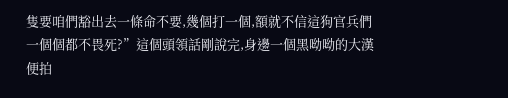隻要咱們豁出去一條命不要,幾個打一個,額就不信這狗官兵們一個個都不畏死?”這個頭領話剛說完,身邊一個黑呦呦的大漢便拍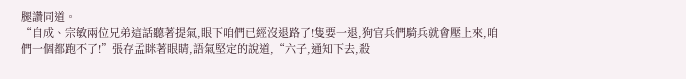腿讚同道。
“自成、宗敏兩位兄弟這話聽著提氣,眼下咱們已經沒退路了!隻要一退,狗官兵們騎兵就會壓上來,咱們一個都跑不了!”張存孟眯著眼睛,語氣堅定的說道,“六子,通知下去,殺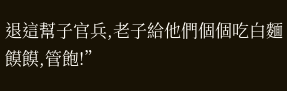退這幫子官兵,老子給他們個個吃白麵饃饃,管飽!”